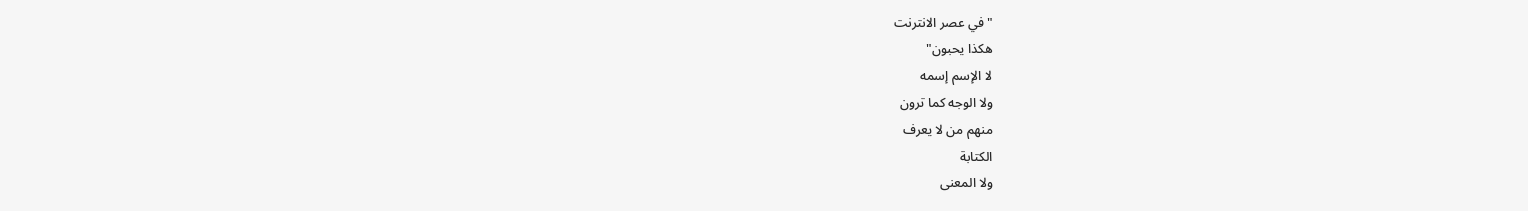" في عصر الانترنت
هكذا يحبون"
لا الإسم إسمه
ولا الوجه كما ترون
منهم من لا يعرف
الكتابة
ولا المعنى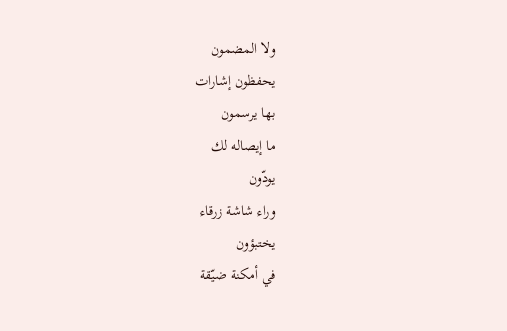ولا المضمون
يحفظون إشارات
بها يرسمون
ما إيصاله لك
يودّون
وراء شاشة زرقاء
يختبؤون
في أمكنة ضيّقة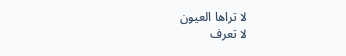لا تراها العيون
لا تعرف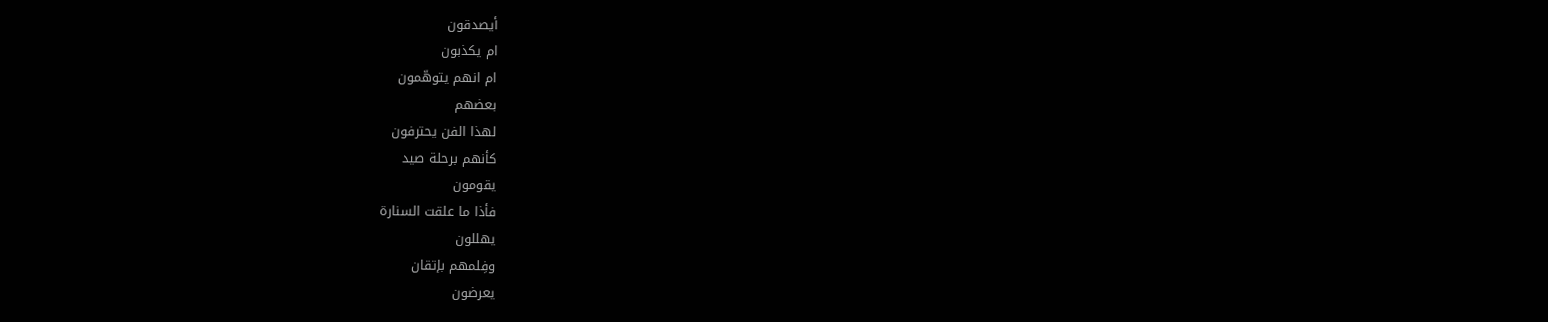أيصدقون
ام يكذبون
ام انهم يتوهّمون
بعضهم
لهذا الفن يحترفون
كأنهم برحلة صيد
يقومون
فأذا ما علقت السنارة
يهللون
وفِلمهم بإتقان
يعرضون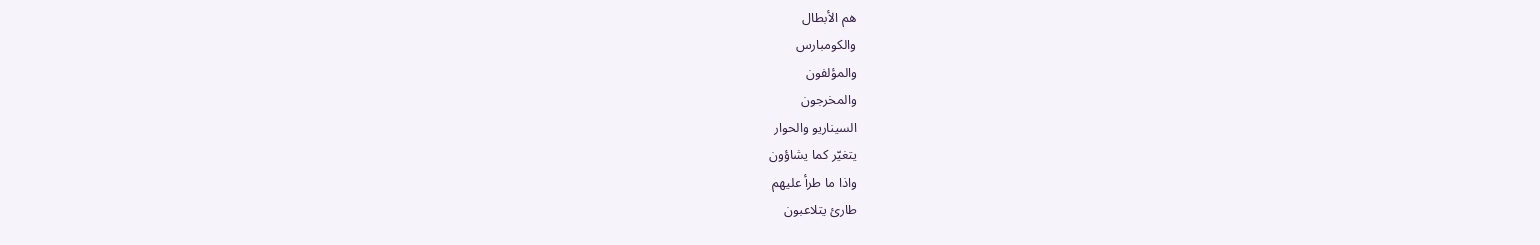هم الأبطال
والكومبارس
والمؤلفون
والمخرجون
السيناريو والحوار
يتغيّر كما يشاؤون
واذا ما طرأ عليهم
طارئ يتلاعبون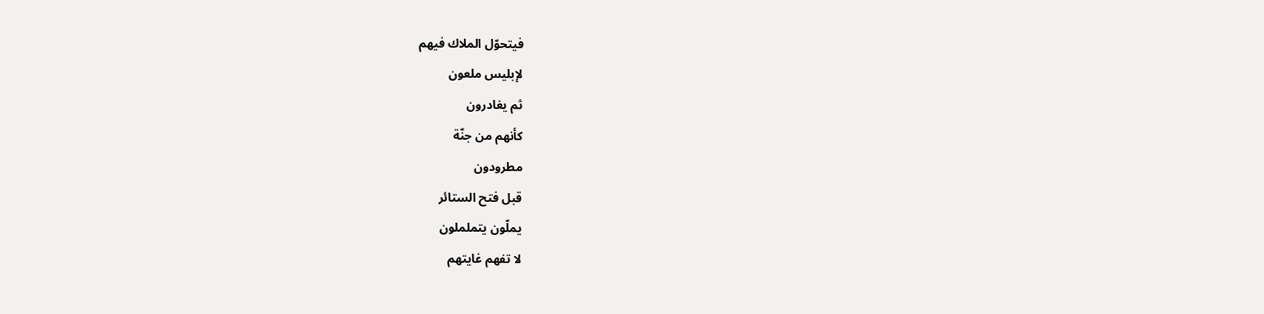فيتحوّل الملاك فيهم
لإبليس ملعون
ثم يغادرون
كأنهم من جنّة
مطرودون
قبل فتح الستائر
يملّون يتململون
لا تفهم غايتهم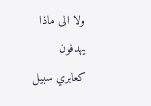ولا الى ماذا
يهدفون
كعابري سبيل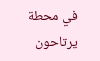في محطة
يرتاحون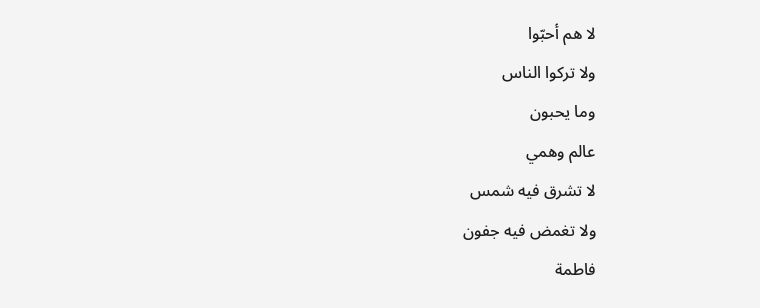لا هم أحبّوا
ولا تركوا الناس
وما يحبون
عالم وهمي
لا تشرق فيه شمس
ولا تغمض فيه جفون
فاطمة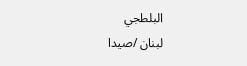البلطجي
لبنان /صيدا